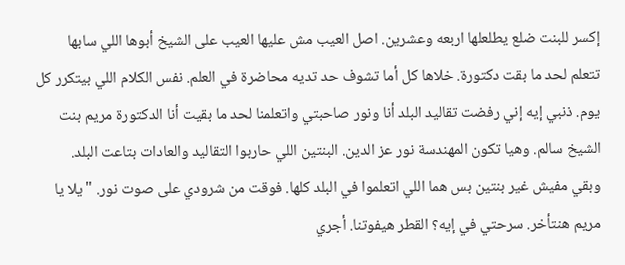إكسر للبنت ضلع يطلعلها اربعه وعشرين. اصل العيب مش عليها العيب على الشيخ أبوها اللي سابها تتعلم لحد ما بقت دكتورة. خلاها كل أما تشوف حد تديه محاضرة في العلم. نفس الكلام اللي بيتكرر كل يوم. ذنبي إيه إني رفضت تقاليد البلد أنا ونور صاحبتي واتعلمنا لحد ما بقيت أنا الدكتورة مريم بنت الشيخ سالم. وهيا تكون المهندسة نور عز الدين. البنتين اللي حاربوا التقاليد والعادات بتاعت البلد.
وبقي مفيش غير بنتين بس هما اللي اتعلموا في البلد كلها. فوقت من شرودي على صوت نور. "يلا يا مريم هنتأخر. سرحتي في إيه؟ القطر هيفوتنا. أجري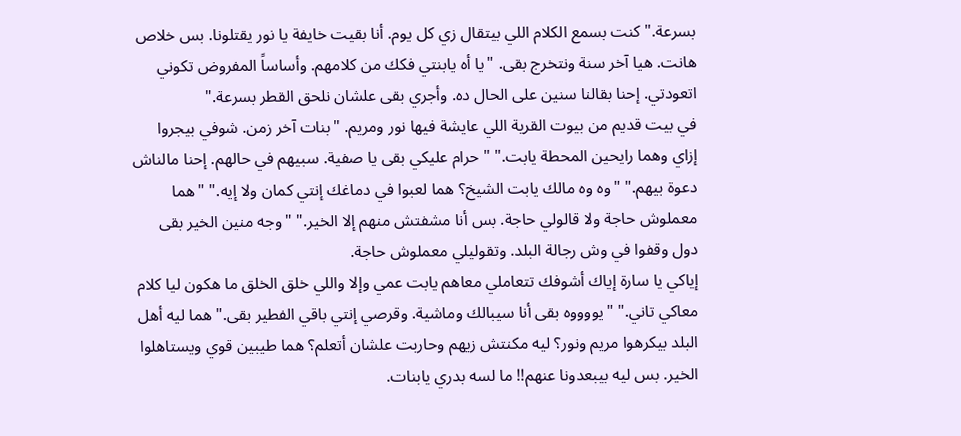بسرعة." كنت بسمع الكلام اللي بيتقال زي كل يوم. أنا بقيت خايفة يا نور يقتلونا. بس خلاص هانت. هيا آخر سنة ونتخرج بقى. "يا أه يابنتي فكك من كلامهم. وأساساً المفروض تكوني اتعودتي. إحنا بقالنا سنين على الحال ده. وأجري بقى علشان نلحق القطر بسرعة."
في بيت قديم من بيوت القرية اللي عايشة فيها نور ومريم. "بنات آخر زمن. شوفي بيجروا إزاي وهما رايحين المحطة يابت." "حرام عليكي بقى يا صفية. سبيهم في حالهم. إحنا مالناش دعوة بيهم." "وه وه مالك يابت الشيخ؟ هما لعبوا في دماغك إنتي كمان ولا إيه." "هما معملوش حاجة ولا قالولي حاجة. بس أنا مشفتش منهم إلا الخير." "وجه منين الخير بقى دول وقفوا في وش رجالة البلد. وتقوليلي معملوش حاجة.
إياكي يا سارة إياك أشوفك تتعاملي معاهم يابت عمي وإلا واللي خلق الخلق ما هكون ليا كلام معاكي تاني." "يووووه بقى أنا سيبالك وماشية. وقرصي إنتي باقي الفطير بقى." هما ليه أهل البلد بيكرهوا مريم ونور؟ ليه مكنتش زيهم وحاربت علشان أتعلم؟ هما طيبين قوي ويستاهلوا الخير. بس ليه بيبعدونا عنهم!! ما لسه بدري يابنات.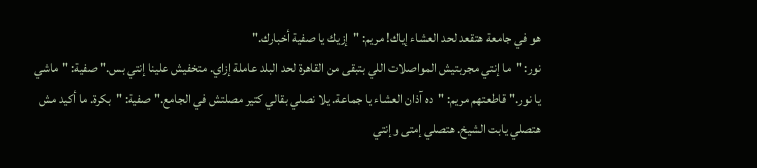هو في جامعة هتقعد لحد العشاء إياك! مريم: "إزيك يا صفية أخبارك."
نور: "ما إنتي مجربتيش المواصلات اللي بتبقى من القاهرة لحد البلد عاملة إزاي. متخفيش علينا إنتي بس." صفية: "ماشي يا نور." قاطعتهم مريم: "ده آذان العشاء يا جماعة. يلا نصلي بقالي كتير مصلتش في الجامع." صفية: "بكرة. ما أكيد مش هتصلي يابت الشيخ. هتصلي إمتى وإنتي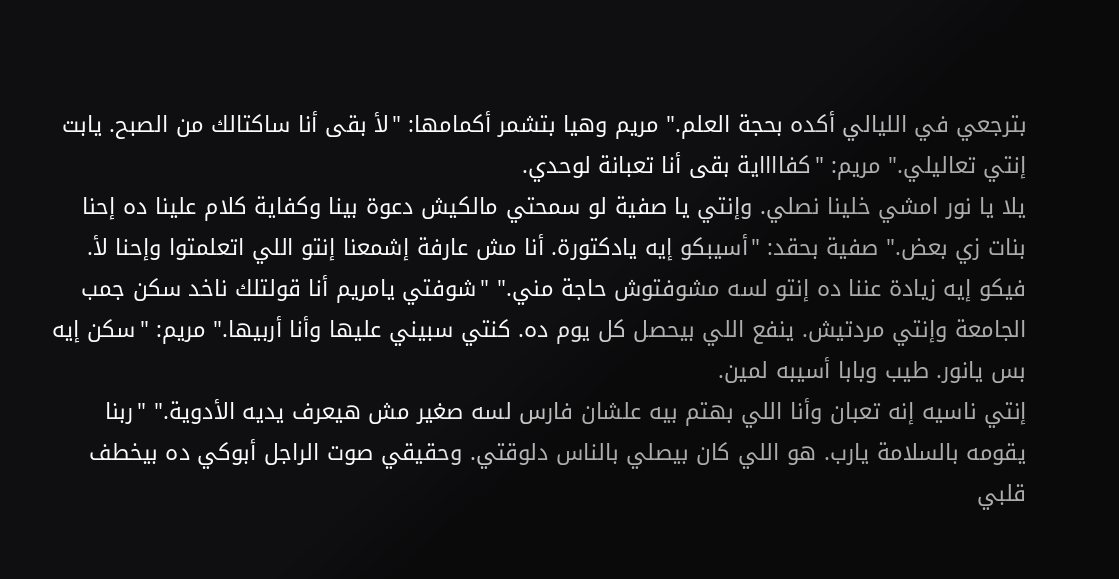بترجعي في الليالي أكده بحجة العلم." مريم وهيا بتشمر أكمامها: "لأ بقى أنا ساكتالك من الصبح. يابت إنتي تعاليلي." مريم: "كفااااية بقى أنا تعبانة لوحدي.
يلا يا نور امشي خلينا نصلي. وإنتي يا صفية لو سمحتي مالكيش دعوة بينا وكفاية كلام علينا ده إحنا بنات زي بعض." صفية بحقد: "أسيبكو إيه يادكتورة. أنا مش عارفة إشمعنا إنتو اللي اتعلمتوا وإحنا لأ. فيكو إيه زيادة عننا ده إنتو لسه مشوفتوش حاجة مني." "شوفتي يامريم أنا قولتلك ناخد سكن جمب الجامعة وإنتي مردتيش. ينفع اللي بيحصل كل يوم ده. كنتي سبيني عليها وأنا أربيها." مريم: "سكن إيه بس يانور. طيب وبابا أسيبه لمين.
إنتي ناسيه إنه تعبان وأنا اللي بهتم بيه علشان فارس لسه صغير مش هيعرف يديه الأدوية." "ربنا يقومه بالسلامة يارب. هو اللي كان بيصلي بالناس دلوقتي. وحقيقي صوت الراجل أبوكي ده بيخطف قلبي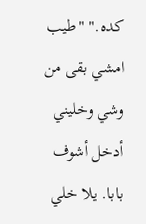كده." "طيب امشي بقى من وشي وخليني أدخل أشوف بابا. يلا خلي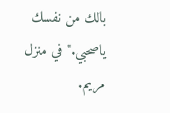بالك من نفسك ياصحبي." في منزل مريم.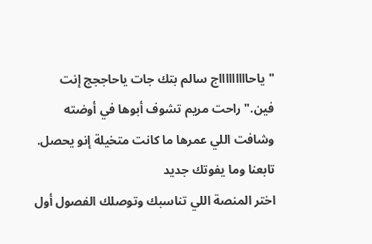"ياحاااااااااج سالم بتك جات ياحاججج إنت فين." راحت مريم تشوف أبوها في أوضته وشافت اللي عمرها ما كانت متخيلة إنو يحصل.
تابعنا وما يفوتك جديد
اختر المنصة اللي تناسبك وتوصلك الفصول أول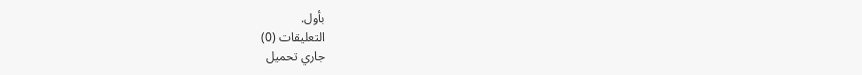بأول.
التعليقات (0)
جاري تحميل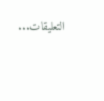التعليقات...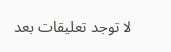لا توجد تعليقات بعد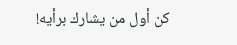كن أول من يشارك برأيه!